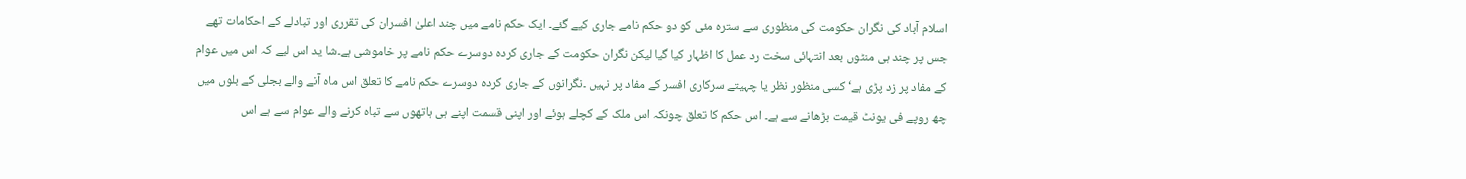اسلام آباد کی نگران حکومت کی منظوری سے سترہ مئی کو دو حکم نامے جاری کیے گئے۔ ایک حکم نامے میں چند اعلیٰ افسران کی تقرری اور تبادلے کے احکامات تھے جس پر چند ہی منٹوں بعد انتہائی سخت رد عمل کا اظہار کیا گیا لیکن نگران حکومت کے جاری کردہ دوسرے حکم نامے پر خاموشی ہے۔شا ید اس لیے کہ اس میں عوام کے مفاد پر زد پڑی ہے‘ کسی منظور نظر یا چہیتے سرکاری افسر کے مفاد پر نہیں ۔نگرانوں کے جاری کردہ دوسرے حکم نامے کا تعلق اس ماہ آنے والے بجلی کے بلوں میں چھ روپے فی یونٹ قیمت بڑھانے سے ہے۔ اس حکم کا تعلق چونکہ اس ملک کے کچلے ہوئے اور اپنی قسمت اپنے ہی ہاتھوں سے تباہ کرنے والے عوام سے ہے اس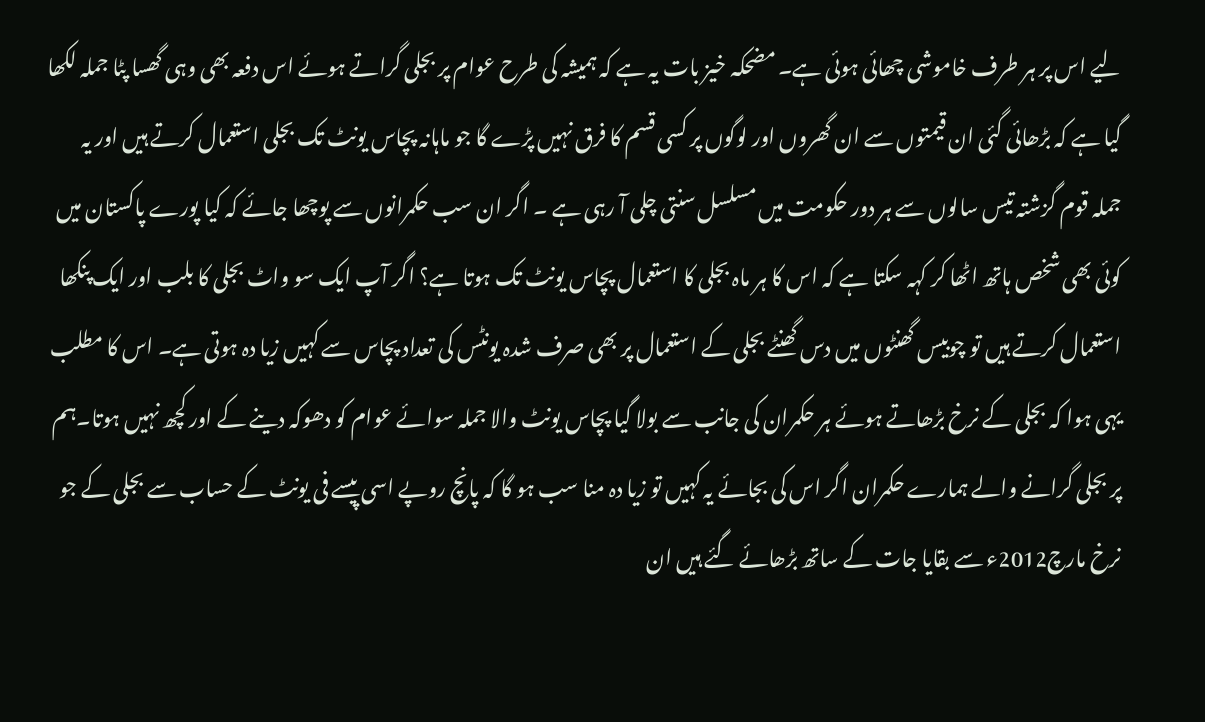لیے اس پر ہر طرف خاموشی چھائی ہوئی ہے۔ مضحکہ خیز بات یہ ہے کہ ہمیشہ کی طرح عوام پر بجلی گراتے ہوئے اس دفعہ بھی وہی گھسا پٹا جملہ لکھا گیا ہے کہ بڑھائی گئی ان قیمتوں سے ان گھروں اور لوگوں پر کسی قسم کا فرق نہیں پڑے گا جو ماہانہ پچاس یونٹ تک بجلی استعمال کرتے ہیں اور یہ جملہ قوم گزشتہ تیس سالوں سے ہر دور حکومت میں مسلسل سنتی چلی آ رہی ہے ۔ اگر ان سب حکمرانوں سے پوچھا جائے کہ کیا پورے پاکستان میں کوئی بھی شخص ہاتھ اٹھا کر کہہ سکتا ہے کہ اس کا ہر ماہ بجلی کا استعمال پچاس یونٹ تک ہوتا ہے؟ اگر آپ ایک سو واٹ بجلی کا بلب اور ایک پنکھا استعمال کرتے ہیں تو چوبیس گھنٹوں میں دس گھنٹے بجلی کے استعمال پر بھی صرف شدہ یونٹس کی تعداد پچاس سے کہیں زیا دہ ہوتی ہے۔ اس کا مطلب یہی ہوا کہ بجلی کے نرخ بڑھاتے ہوئے ہر حکمران کی جانب سے بولا گیا پچاس یونٹ والا جملہ سوائے عوام کو دھوکہ دینے کے اور کچھ نہیں ہوتا۔ہم پر بجلی گرانے والے ہمارے حکمران اگر اس کی بجائے یہ کہیں تو زیا دہ منا سب ہو گا کہ پانچ روپے اسی پیسے فی یونٹ کے حساب سے بجلی کے جو نرخ مارچ2012ء سے بقایا جات کے ساتھ بڑھائے گئے ہیں ان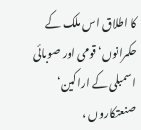کا اطلاق اس ملک کے حکمرانوں‘ قومی اور صوبائی اسمبلی کے اراکین‘ صنعتکاروں ،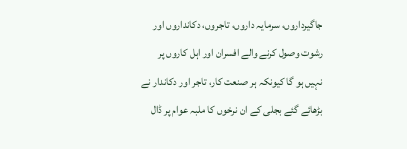جاگیرداروں، سرمایہ داروں، تاجروں، دکانداروں اور رشوت وصول کرنے والے افسران اور اہل کاروں پر نہیں ہو گا کیونکہ ہر صنعت کار، تاجر اور دکاندار نے بڑھائے گئے بجلی کے ان نرخوں کا ملبہ عوام پر ڈال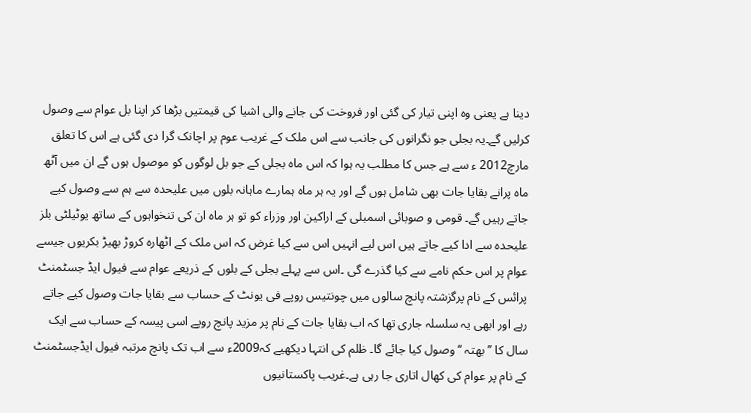دینا ہے یعنی وہ اپنی تیار کی گئی اور فروخت کی جانے والی اشیا کی قیمتیں بڑھا کر اپنا بل عوام سے وصول کرلیں گے۔یہ بجلی جو نگرانوں کی جانب سے اس ملک کے غریب عوم پر اچانک گرا دی گئی ہے اس کا تعلق مارچ2012 ء سے ہے جس کا مطلب یہ ہوا کہ اس ماہ بجلی کے جو بل لوگوں کو موصول ہوں گے ان میں آٹھ ماہ پرانے بقایا جات بھی شامل ہوں گے اور یہ ہر ماہ ہمارے ماہانہ بلوں میں علیحدہ سے ہم سے وصول کیے جاتے رہیں گے۔ قومی و صوبائی اسمبلی کے اراکین اور وزراء کو تو ہر ماہ ان کی تنخواہوں کے ساتھ یوٹیلٹی بلز علیحدہ سے ادا کیے جاتے ہیں اس لیے انہیں اس سے کیا غرض کہ اس ملک کے اٹھارہ کروڑ بھیڑ بکریوں جیسے عوام پر اس حکم نامے سے کیا گذرے گی ۔اس سے پہلے بجلی کے بلوں کے ذریعے عوام سے فیول ایڈ جسٹمنٹ پرائس کے نام پرگزشتہ پانچ سالوں میں چونتیس روپے فی یونٹ کے حساب سے بقایا جات وصول کیے جاتے رہے اور ابھی یہ سلسلہ جاری تھا کہ اب بقایا جات کے نام پر مزید پانچ روپے اسی پیسہ کے حساب سے ایک سال کا ’’بھتہ ‘‘ وصول کیا جائے گا۔ ظلم کی انتہا دیکھیے کہ2009ء سے اب تک پانچ مرتبہ فیول ایڈجسٹمنٹ کے نام پر عوام کی کھال اتاری جا رہی ہے۔غریب پاکستانیوں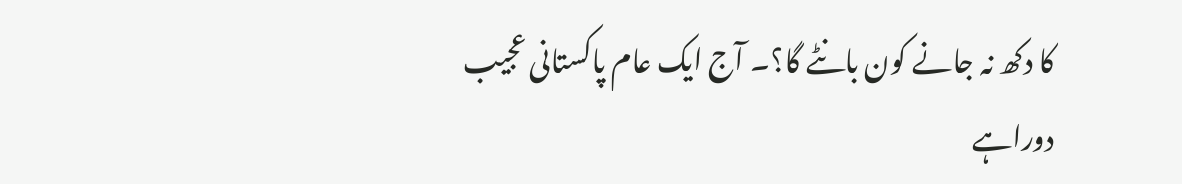کا دکھ نہ جانے کون بانٹے گا؟۔ آج ایک عام پاکستانی عجیب دوراہے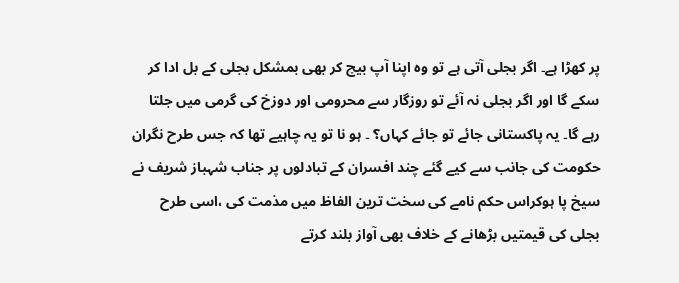پر کھڑا ہے۔ اگر بجلی آتی ہے تو وہ اپنا آپ بیچ کر بھی بمشکل بجلی کے بل ادا کر سکے گا اور اگر بجلی نہ آئے تو روزگار سے محرومی اور دوزخ کی گرمی میں جلتا رہے گا۔ یہ پاکستانی جائے تو جائے کہاں؟ ۔ ہو نا تو یہ چاہیے تھا کہ جس طرح نگران حکومت کی جانب سے کیے گئے چند افسران کے تبادلوں پر جناب شہباز شریف نے سیخ پا ہوکراس حکم نامے کی سخت ترین الفاظ میں مذمت کی ،اسی طرح بجلی کی قیمتیں بڑھانے کے خلاف بھی آواز بلند کرتے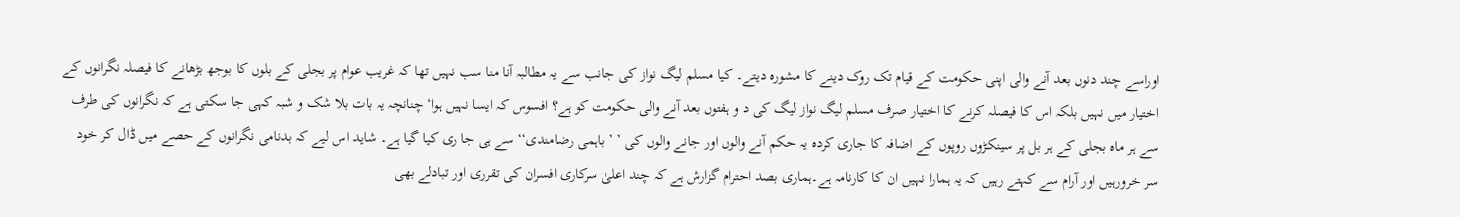اوراسے چند دنوں بعد آنے والی اپنی حکومت کے قیام تک روک دینے کا مشورہ دیتے۔ کیا مسلم لیگ نواز کی جانب سے یہ مطالبہ آنا منا سب نہیں تھا کہ غریب عوام پر بجلی کے بلوں کا بوجھ بڑھانے کا فیصلہ نگرانوں کے اختیار میں نہیں بلکہ اس کا فیصلہ کرنے کا اختیار صرف مسلم لیگ نواز لیگ کی د و ہفتوں بعد آنے والی حکومت کو ہے؟ افسوس کہ ایسا نہیں ہوا‘ چنانچہ یہ بات بلا شک و شبہ کہی جا سکتی ہے کہ نگرانوں کی طرف سے ہر ماہ بجلی کے ہر بل پر سینکڑوں روپوں کے اضافہ کا جاری کردہ یہ حکم آنے والوں اور جانے والوں کی ’ ’ باہمی رضامندی‘‘ سے ہی جا ری کیا گیا ہے۔ شاید اس لیے کہ بدنامی نگرانوں کے حصے میں ڈال کر خود سر خرورہیں اور آرام سے کہتے رہیں کہ یہ ہمارا نہیں ان کا کارنامہ ہے۔ہماری بصد احترام گزارش ہے کہ چند اعلیٰ سرکاری افسران کی تقرری اور تبادلے بھی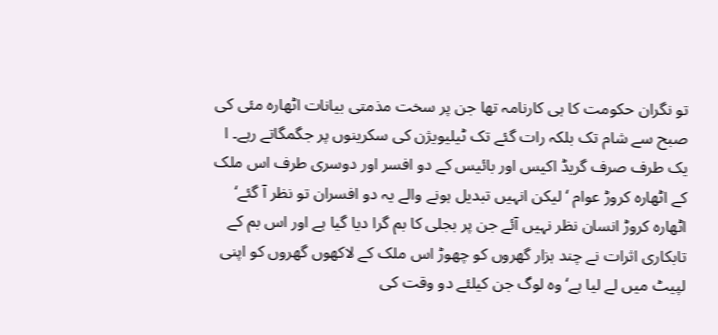تو نگران حکومت کا ہی کارنامہ تھا جن پر سخت مذمتی بیانات اٹھارہ مئی کی صبح سے شام تک بلکہ رات گئے تک ٹیلیویژن کی سکرینوں پر جگمگاتے رہے۔ ا یک طرف صرف گریڈ اکیس اور بائیس کے دو افسر اور دوسری طرف اس ملک کے اٹھارہ کروڑ عوام ‘ لیکن انہیں تبدیل ہونے والے یہ دو افسران تو نظر آ گئے‘ اٹھارہ کروڑ انسان نظر نہیں آئے جن پر بجلی کا بم گرا دیا گیا ہے اور اس بم کے تابکاری اثرات نے چند ہزار گھروں کو چھوڑ اس ملک کے لاکھوں گھروں کو اپنی لپیٹ میں لے لیا ہے‘ وہ لوگ جن کیلئے دو وقت کی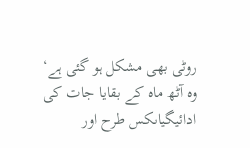روٹی بھی مشکل ہو گئی ہے‘ وہ آٹھ ماہ کے بقایا جات کی ادائیگیاںکس طرح اور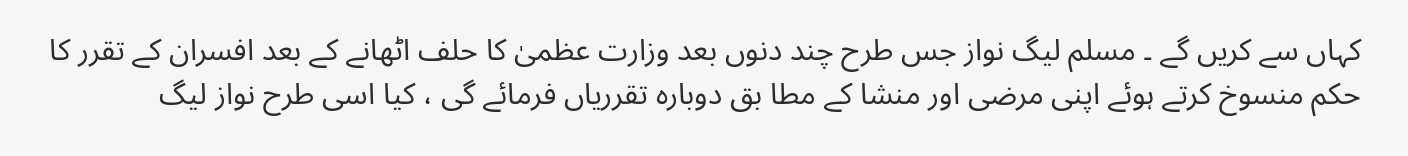کہاں سے کریں گے ۔ مسلم لیگ نواز جس طرح چند دنوں بعد وزارت عظمیٰ کا حلف اٹھانے کے بعد افسران کے تقرر کا حکم منسوخ کرتے ہوئے اپنی مرضی اور منشا کے مطا بق دوبارہ تقرریاں فرمائے گی ، کیا اسی طرح نواز لیگ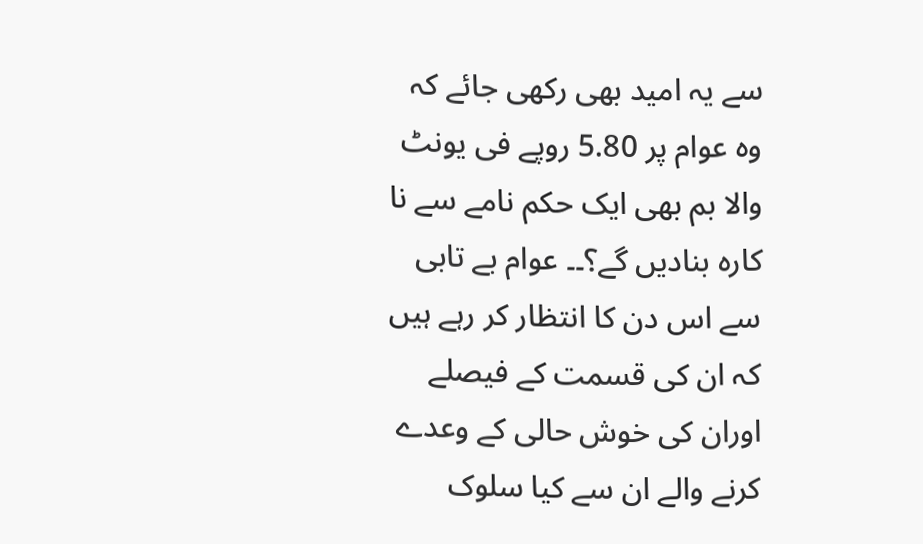سے یہ امید بھی رکھی جائے کہ وہ عوام پر 5.80 روپے فی یونٹ والا بم بھی ایک حکم نامے سے نا کارہ بنادیں گے؟۔۔ عوام بے تابی سے اس دن کا انتظار کر رہے ہیں کہ ان کی قسمت کے فیصلے اوران کی خوش حالی کے وعدے کرنے والے ان سے کیا سلوک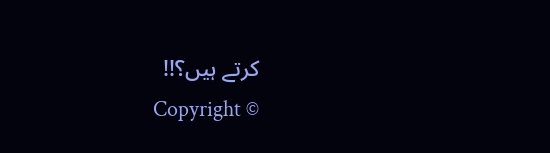کرتے ہیں؟!!
Copyright ©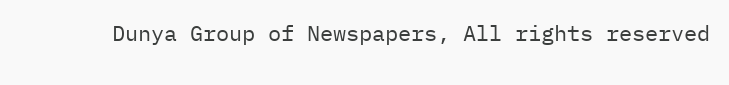Dunya Group of Newspapers, All rights reserved